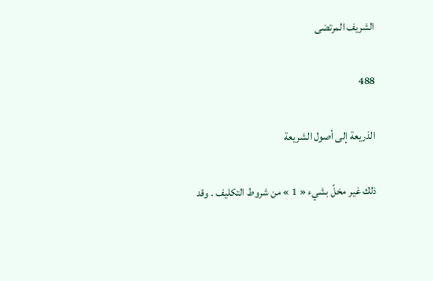الشريف المرتضى

488

الذريعة إلى أصول الشريعة

ذلك غير مخلّ بشيء « 1 » من شروط التكليف . وقد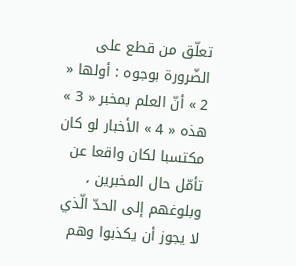تعلّق من قطع على الضّرورة بوجوه : أولها « 2 » أنّ العلم بمخبر « 3 » هذه « 4 » الأخبار لو كان مكتسبا لكان واقعا عن تأمّل حال المخبرين ، وبلوغهم إلى الحدّ الّذي لا يجوز أن يكذبوا وهم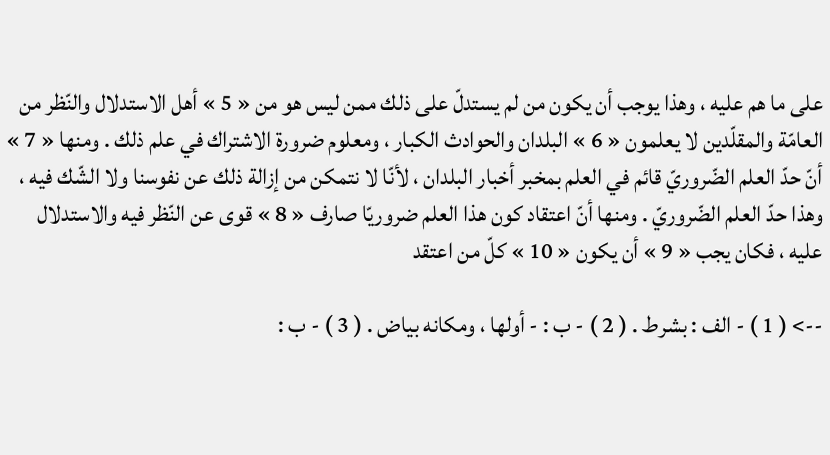على ما هم عليه ، وهذا يوجب أن يكون من لم يستدلّ على ذلك ممن ليس هو من « 5 » أهل الاستدلال والنّظر من العامّة والمقلّدين لا يعلمون « 6 » البلدان والحوادث الكبار ، ومعلوم ضرورة الاشتراك في علم ذلك . ومنها « 7 » أنّ حدّ العلم الضّروريّ قائم في العلم بمخبر أخبار البلدان ، لأنّا لا نتمكن من إزالة ذلك عن نفوسنا ولا الشّك فيه ، وهذا حدّ العلم الضّروريّ . ومنها أنّ اعتقاد كون هذا العلم ضروريّا صارف « 8 » قوى عن النّظر فيه والاستدلال عليه ، فكان يجب « 9 » أن يكون « 10 » كلّ من اعتقد

--> ( 1 ) - الف : بشرط . ( 2 ) - ب : - أولها ، ومكانه بياض . ( 3 ) - ب :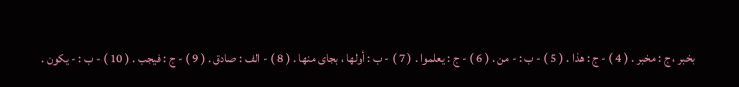بخبر ، ج : مخبر . ( 4 ) - ج : هذا . ( 5 ) - ب : - من . ( 6 ) - ج : يعلموا . ( 7 ) - ب : أولها ، بجاى منها . ( 8 ) - الف : صادق . ( 9 ) - ج : فيجب . ( 10 ) - ب : - يكون .